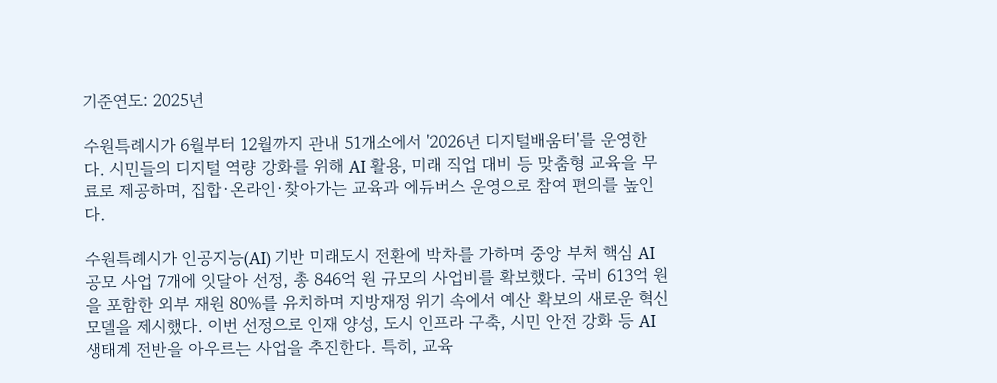기준연도: 2025년

수원특례시가 6월부터 12월까지 관내 51개소에서 '2026년 디지털배움터'를 운영한다. 시민들의 디지털 역량 강화를 위해 AI 활용, 미래 직업 대비 등 맞춤형 교육을 무료로 제공하며, 집합·온라인·찾아가는 교육과 에듀버스 운영으로 참여 편의를 높인다.

수원특례시가 인공지능(AI) 기반 미래도시 전환에 박차를 가하며 중앙 부처 핵심 AI 공모 사업 7개에 잇달아 선정, 총 846억 원 규모의 사업비를 확보했다. 국비 613억 원을 포함한 외부 재원 80%를 유치하며 지방재정 위기 속에서 예산 확보의 새로운 혁신 모델을 제시했다. 이번 선정으로 인재 양성, 도시 인프라 구축, 시민 안전 강화 등 AI 생태계 전반을 아우르는 사업을 추진한다. 특히, 교육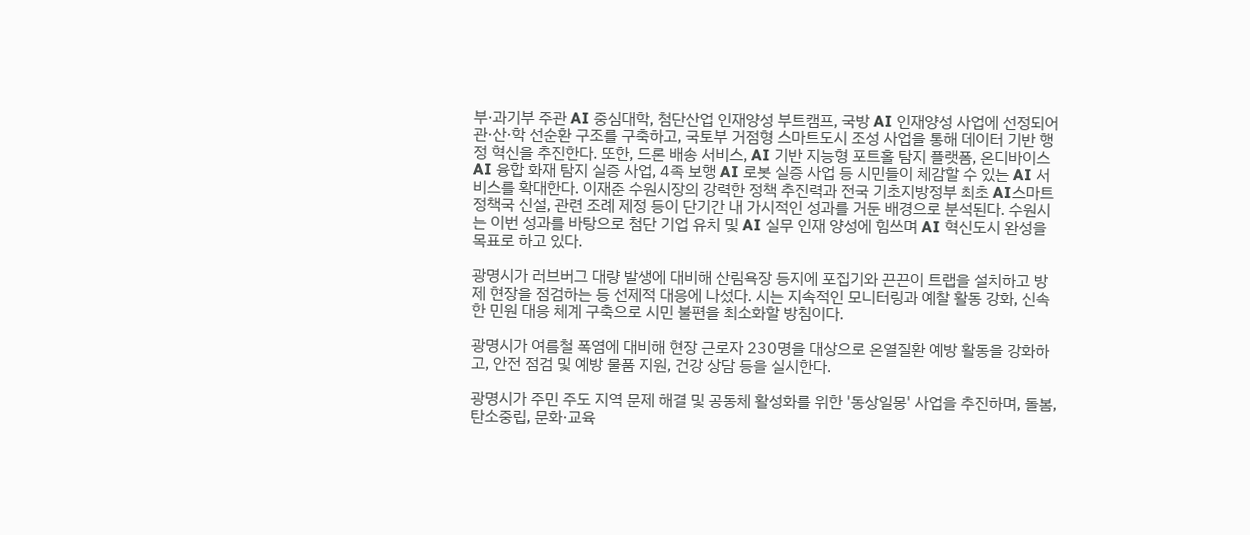부·과기부 주관 AI 중심대학, 첨단산업 인재양성 부트캠프, 국방 AI 인재양성 사업에 선정되어 관·산·학 선순환 구조를 구축하고, 국토부 거점형 스마트도시 조성 사업을 통해 데이터 기반 행정 혁신을 추진한다. 또한, 드론 배송 서비스, AI 기반 지능형 포트홀 탐지 플랫폼, 온디바이스 AI 융합 화재 탐지 실증 사업, 4족 보행 AI 로봇 실증 사업 등 시민들이 체감할 수 있는 AI 서비스를 확대한다. 이재준 수원시장의 강력한 정책 추진력과 전국 기초지방정부 최초 AI스마트정책국 신설, 관련 조례 제정 등이 단기간 내 가시적인 성과를 거둔 배경으로 분석된다. 수원시는 이번 성과를 바탕으로 첨단 기업 유치 및 AI 실무 인재 양성에 힘쓰며 AI 혁신도시 완성을 목표로 하고 있다.

광명시가 러브버그 대량 발생에 대비해 산림욕장 등지에 포집기와 끈끈이 트랩을 설치하고 방제 현장을 점검하는 등 선제적 대응에 나섰다. 시는 지속적인 모니터링과 예찰 활동 강화, 신속한 민원 대응 체계 구축으로 시민 불편을 최소화할 방침이다.

광명시가 여름철 폭염에 대비해 현장 근로자 230명을 대상으로 온열질환 예방 활동을 강화하고, 안전 점검 및 예방 물품 지원, 건강 상담 등을 실시한다.

광명시가 주민 주도 지역 문제 해결 및 공동체 활성화를 위한 '동상일몽' 사업을 추진하며, 돌봄, 탄소중립, 문화·교육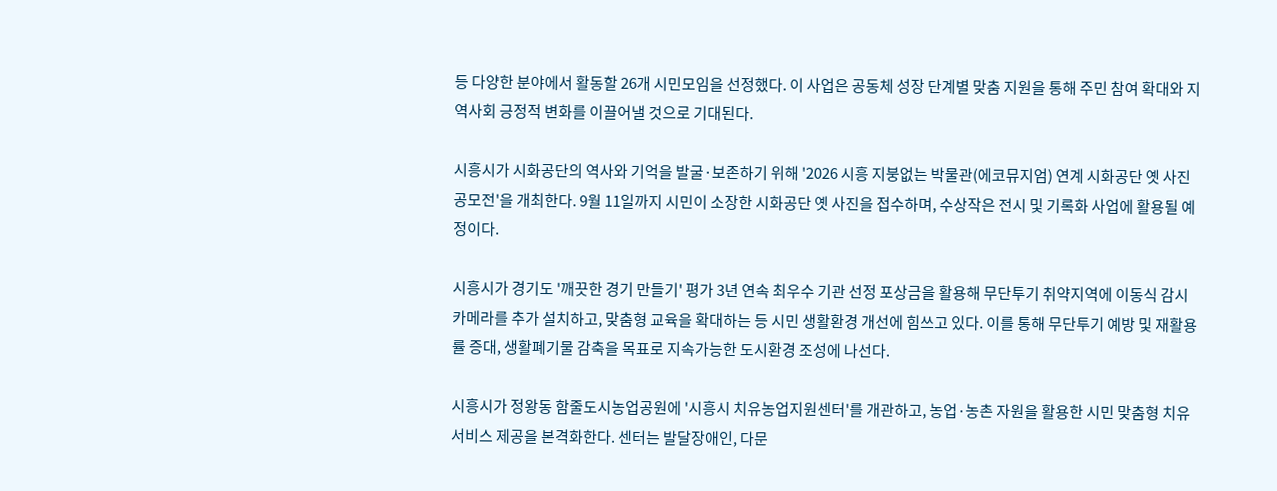등 다양한 분야에서 활동할 26개 시민모임을 선정했다. 이 사업은 공동체 성장 단계별 맞춤 지원을 통해 주민 참여 확대와 지역사회 긍정적 변화를 이끌어낼 것으로 기대된다.

시흥시가 시화공단의 역사와 기억을 발굴·보존하기 위해 '2026 시흥 지붕없는 박물관(에코뮤지엄) 연계 시화공단 옛 사진 공모전'을 개최한다. 9월 11일까지 시민이 소장한 시화공단 옛 사진을 접수하며, 수상작은 전시 및 기록화 사업에 활용될 예정이다.

시흥시가 경기도 '깨끗한 경기 만들기' 평가 3년 연속 최우수 기관 선정 포상금을 활용해 무단투기 취약지역에 이동식 감시카메라를 추가 설치하고, 맞춤형 교육을 확대하는 등 시민 생활환경 개선에 힘쓰고 있다. 이를 통해 무단투기 예방 및 재활용률 증대, 생활폐기물 감축을 목표로 지속가능한 도시환경 조성에 나선다.

시흥시가 정왕동 함줄도시농업공원에 '시흥시 치유농업지원센터'를 개관하고, 농업·농촌 자원을 활용한 시민 맞춤형 치유 서비스 제공을 본격화한다. 센터는 발달장애인, 다문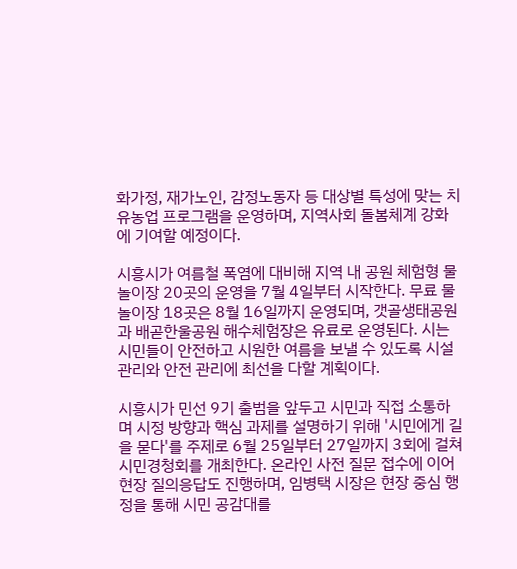화가정, 재가노인, 감정노동자 등 대상별 특성에 맞는 치유농업 프로그램을 운영하며, 지역사회 돌봄체계 강화에 기여할 예정이다.

시흥시가 여름철 폭염에 대비해 지역 내 공원 체험형 물놀이장 20곳의 운영을 7월 4일부터 시작한다. 무료 물놀이장 18곳은 8월 16일까지 운영되며, 갯골생태공원과 배곧한울공원 해수체험장은 유료로 운영된다. 시는 시민들이 안전하고 시원한 여름을 보낼 수 있도록 시설 관리와 안전 관리에 최선을 다할 계획이다.

시흥시가 민선 9기 출범을 앞두고 시민과 직접 소통하며 시정 방향과 핵심 과제를 설명하기 위해 '시민에게 길을 묻다'를 주제로 6월 25일부터 27일까지 3회에 걸쳐 시민경청회를 개최한다. 온라인 사전 질문 접수에 이어 현장 질의응답도 진행하며, 임병택 시장은 현장 중심 행정을 통해 시민 공감대를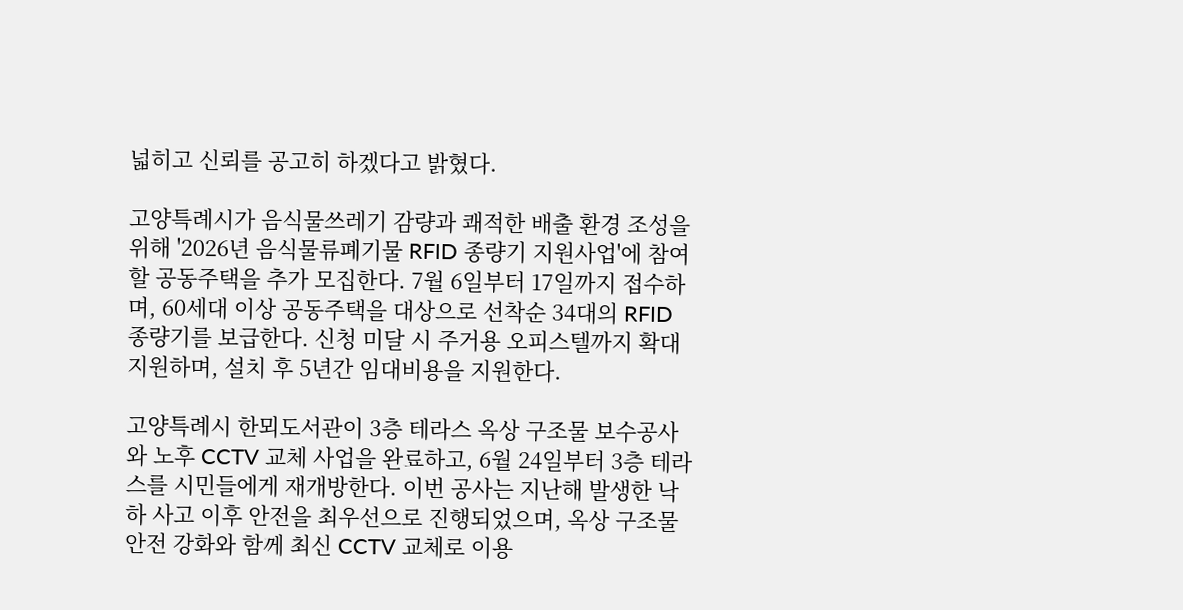넓히고 신뢰를 공고히 하겠다고 밝혔다.

고양특례시가 음식물쓰레기 감량과 쾌적한 배출 환경 조성을 위해 '2026년 음식물류폐기물 RFID 종량기 지원사업'에 참여할 공동주택을 추가 모집한다. 7월 6일부터 17일까지 접수하며, 60세대 이상 공동주택을 대상으로 선착순 34대의 RFID 종량기를 보급한다. 신청 미달 시 주거용 오피스텔까지 확대 지원하며, 설치 후 5년간 임대비용을 지원한다.

고양특례시 한뫼도서관이 3층 테라스 옥상 구조물 보수공사와 노후 CCTV 교체 사업을 완료하고, 6월 24일부터 3층 테라스를 시민들에게 재개방한다. 이번 공사는 지난해 발생한 낙하 사고 이후 안전을 최우선으로 진행되었으며, 옥상 구조물 안전 강화와 함께 최신 CCTV 교체로 이용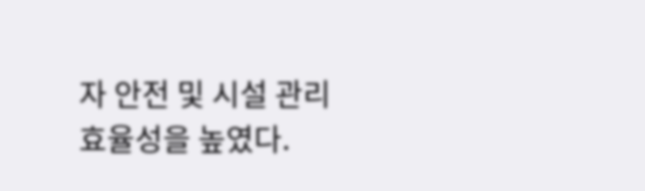자 안전 및 시설 관리 효율성을 높였다.